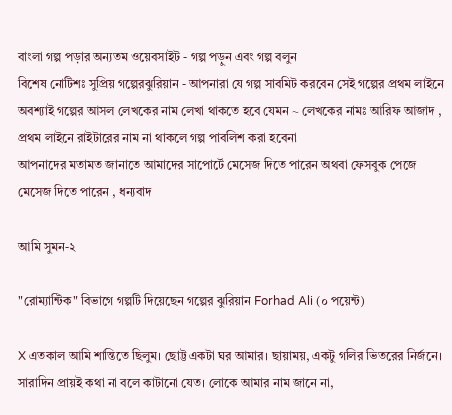বাংলা গল্প পড়ার অন্যতম ওয়েবসাইট - গল্প পড়ুন এবং গল্প বলুন
বিশেষ নোটিশঃ সুপ্রিয় গল্পেরঝুরিয়ান - আপনারা যে গল্প সাবমিট করবেন সেই গল্পের প্রথম লাইনে অবশ্যাই গল্পের আসল লেখকের নাম লেখা থাকতে হবে যেমন ~ লেখকের নামঃ আরিফ আজাদ , প্রথম লাইনে রাইটারের নাম না থাকলে গল্প পাবলিশ করা হবেনা
আপনাদের মতামত জানাতে আমাদের সাপোর্টে মেসেজ দিতে পারেন অথবা ফেসবুক পেজে মেসেজ দিতে পারেন , ধন্যবাদ

আমি সুমন-২

"রোম্যান্টিক" বিভাগে গল্পটি দিয়েছেন গল্পের ঝুরিয়ান Forhad Ali (০ পয়েন্ট)

X এতকাল আমি শান্তিতে ছিলুম। ছোট্ট একটা ঘর আমার। ছায়াময়, একটু গলির ভিতরের নির্জনে। সারাদিন প্রায়ই কথা না বলে কাটানো যেত। লোকে আমার নাম জানে না,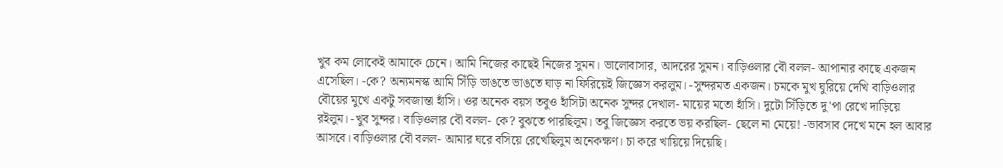খুব কম লোকেই আমাকে চেনে। আমি নিজের কাছেই নিজের সুমন। ভালোবাসার, আদরের সুমন। বাড়িওলার বৌ বলল- আপানার কাছে একজন এসেছিল। -কে? অন্যমনস্ক আমি সিঁড়ি ভাঙতে ভাঙতে ঘাড় না ফিরিয়েই জিজ্ঞেস করলুম। -সুন্দরমত একজন। চমকে মুখ ঘুরিয়ে দেখি বাড়িওলার বৌয়ের মুখে একটু সবজান্তা হাঁসি। ওর অনেক বয়স তবুও হাঁসিটা অনেক সুন্দর দেখাল- মায়ের মতো হাঁসি। দুটো সিঁড়িতে দু'পা রেখে দাড়িয়ে রইলুম। -খুব সুন্দর। বাড়িওলার বৌ বলল- কে? বুঝতে পারছিলুম। তবু জিজ্ঞেস করতে ভয় করছিল- ছেলে না মেয়ে! -ভাবসাব দেখে মনে হল আবার আসবে। বাড়িওলার বৌ বলল- আমার ঘরে বসিয়ে রেখেছিলুম অনেকক্ষণ। চা করে খায়িয়ে দিয়েছি।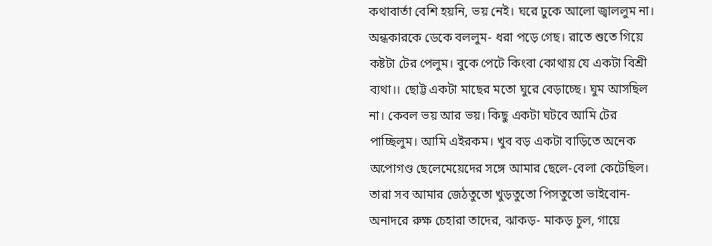কথাবার্তা বেশি হয়নি, ভয় নেই। ঘরে ঢুকে আলো জ্বাললুম না। অন্ধকারকে ডেকে বললুম- ধরা পড়ে গেছ। রাতে শুতে গিয়ে কষ্টটা টের পেলুম। বুকে পেটে কিংবা কোথায় যে একটা বিশ্রী ব্যথা।। ছোট্ট একটা মাছের মতো ঘুরে বেড়াচ্ছে। ঘুম আসছিল না। কেবল ভয় আর ভয়। কিছু একটা ঘটবে আমি টের পাচ্ছিলুম। আমি এইরকম। খুব বড় একটা বাড়িতে অনেক অপোগণ্ড ছেলেমেয়েদের সঙ্গে আমার ছেলে-বেলা কেটেছিল। তারা সব আমার জেঠতুতো খুড়তুতো পিসতুতো ভাইবোন- অনাদরে রুক্ষ চেহারা তাদের, ঝাকড়- মাকড় চুল, গায়ে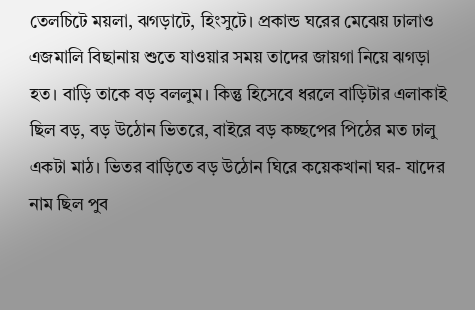তেলচিটে ময়লা, ঝগড়াটে, হিংসুটে। প্রকান্ড ঘরের মেঝেয় ঢালাও এজমালি বিছানায় শুতে যাওয়ার সময় তাদের জায়গা নিয়ে ঝগড়া হত। বাড়ি তাকে বড় বললুম। কিন্তু হিসেবে ধরলে বাড়িটার এলাকাই ছিল বড়, বড় উঠোন ভিতরে, বাইরে বড় কচ্ছপের পিঠের মত ঢালু একটা মাঠ। ভিতর বাড়িতে বড় উঠোন ঘিরে কয়েকখানা ঘর- যাদের নাম ছিল পুব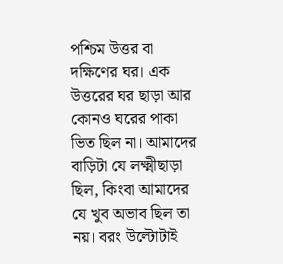পশ্চিম উত্তর বা দক্ষিণের ঘর। এক উত্তরের ঘর ছাড়া আর কোনও ঘরের পাকা ভিত ছিল না। আমাদের বাড়িটা যে লক্ষ্মীছাড়া ছিল, কিংবা আমাদের যে খুব অভাব ছিল তা নয়। বরং উল্টোটাই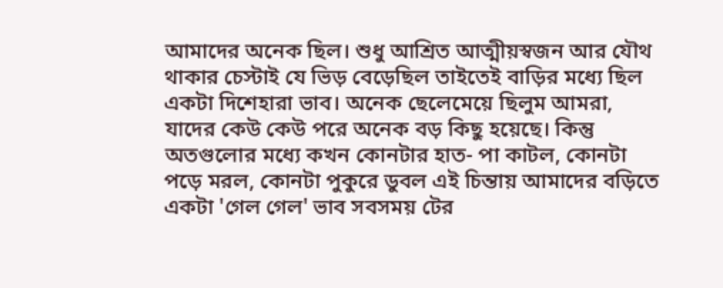আমাদের অনেক ছিল। শুধু আশ্রিত আত্মীয়স্বজন আর যৌথ থাকার চেস্টাই যে ভিড় বেড়েছিল তাইতেই বাড়ির মধ্যে ছিল একটা দিশেহারা ভাব। অনেক ছেলেমেয়ে ছিলুম আমরা, যাদের কেউ কেউ পরে অনেক বড় কিছু হয়েছে। কিন্তু অতগুলোর মধ্যে কখন কোনটার হাত- পা কাটল, কোনটা পড়ে মরল, কোনটা পুকুরে ডুবল এই চিন্তায় আমাদের বড়িতে একটা 'গেল গেল' ভাব সবসময় টের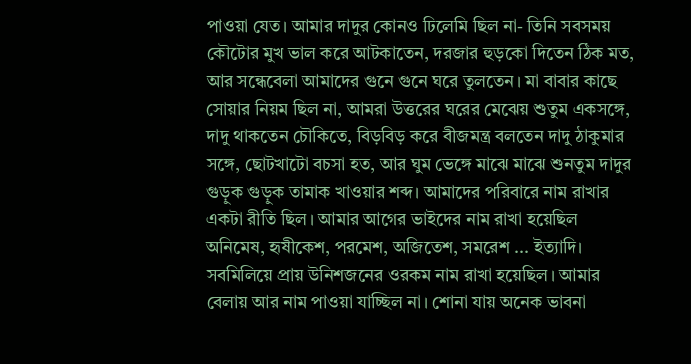পাওয়া যেত। আমার দাদুর কোনও ঢিলেমি ছিল না- তিনি সবসময় কৌটোর মুখ ভাল করে আটকাতেন, দরজার হুড়কো দিতেন ঠিক মত, আর সন্ধেবেলা আমাদের গুনে গুনে ঘরে তুলতেন। মা বাবার কাছে সোয়ার নিয়ম ছিল না, আমরা উত্তরের ঘরের মেঝেয় শুতুম একসঙ্গে, দাদু থাকতেন চৌকিতে, বিড়বিড় করে বীজমন্ত্র বলতেন দাদু ঠাকুমার সঙ্গে, ছোটখাটো বচসা হত, আর ঘুম ভেঙ্গে মাঝে মাঝে শুনতুম দাদুর গুড়ুক গুড়ুক তামাক খাওয়ার শব্দ। আমাদের পরিবারে নাম রাখার একটা রীতি ছিল। আমার আগের ভাইদের নাম রাখা হয়েছিল অনিমেষ, হৃষীকেশ, পরমেশ, অজিতেশ, সমরেশ ... ইত্যাদি। সবমিলিয়ে প্রায় উনিশজনের ওরকম নাম রাখা হয়েছিল। আমার বেলায় আর নাম পাওয়া যাচ্ছিল না। শোনা যায় অনেক ভাবনা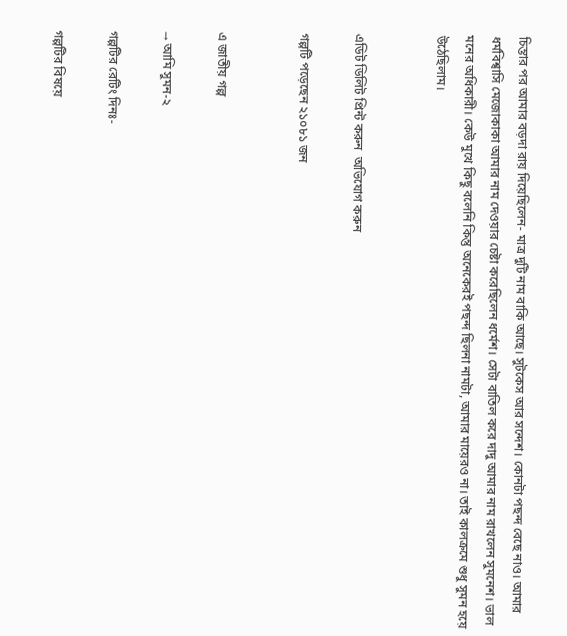চিন্তার পর আমার বড়দা রায় দিয়েছিলেন- মাত্র দুটি নাম বাকি আছে। সুটকেস আর সন্দেশ। কোনটা পছন্দ বেছে নাও। আমার ধর্মবিশ্বাসি মেজোকাকা আমার নাম দেওয়ার চেষ্টা করেছিলেন ধর্মেশ। সেটা বাতিল করে দাদু আমার নাম রাখলেন সুমনেশ। ভাল মনের অধিকারী। কেউ মুখে কিছু বলেনি কিন্তু অনেকেরই পছন্দ ছিলনা নামটা, আমার মায়েরও না। তাই কালক্রমে শুধু সুমন হয়ে উঠেছিলাম।


এডিট ডিলিট প্রিন্ট করুন  অভিযোগ করুন

গল্পটি পড়েছেন ২১০৮১ জন


এ জাতীয় গল্প

→ আমি সুমন-২

গল্পটির রেটিং দিনঃ-

গল্পটির বিষয়ে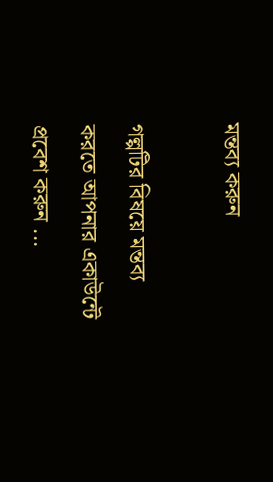মন্তব্য করুন

গল্পটির বিষয়ে মন্তব্য করতে আপনার একাউন্টে প্রবেশ করুন ...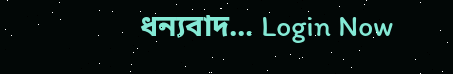ধন্যবাদ... Login Now